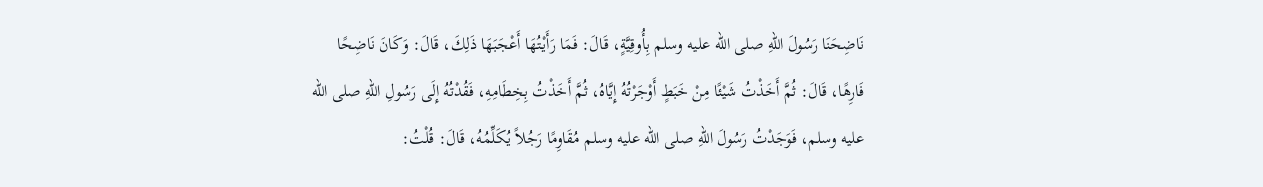نَاضِحَنَا رَسُولَ اللهِ صلى الله عليه وسلم بِأُوقِيَّةٍ، قَالَ: فَمَا رَأَيْتُهَا أَعْجَبَهَا ذَلِكَ، قَالَ: وَكَانَ نَاضِحًا فَارِهًا، قَالَ: ثُمَّ أَخَذْتُ شَيْئًا مِنْ خَبَطٍ أَوْجَرْتُهُ إِيَّاهُ، ثُمَّ أَخَذْتُ بِخِطَامِهِ، فَقُدْتُهُ إِلَى رَسُولِ اللهِ صلى الله عليه وسلم، فَوَجَدْتُ رَسُولَ اللهِ صلى الله عليه وسلم مُقَاوِمًا رَجُلاً يُكَلِّمُهُ، قَالَ: قُلْتُ: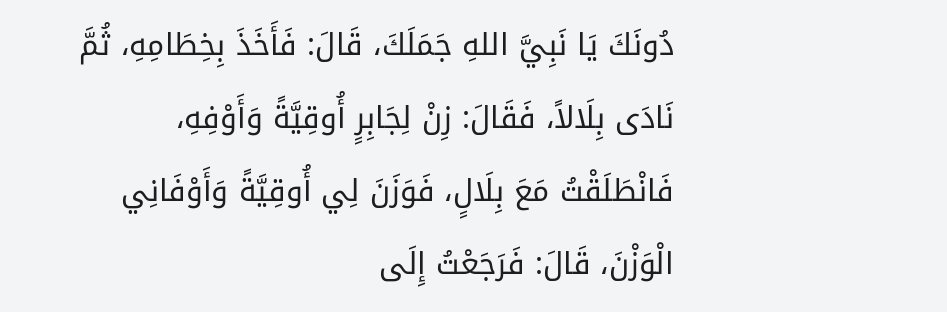دُونَكَ يَا نَبِيَّ اللهِ جَمَلَكَ، قَالَ: فَأَخَذَ بِخِطَامِهِ، ثُمَّ نَادَى بِلَالاً، فَقَالَ: زِنْ لِجَابِرٍ أُوقِيَّةً وَأَوْفِهِ، فَانْطَلَقْتُ مَعَ بِلَالٍ، فَوَزَنَ لِي أُوقِيَّةً وَأَوْفَانِي الْوَزْنَ، قَالَ: فَرَجَعْتُ إِلَى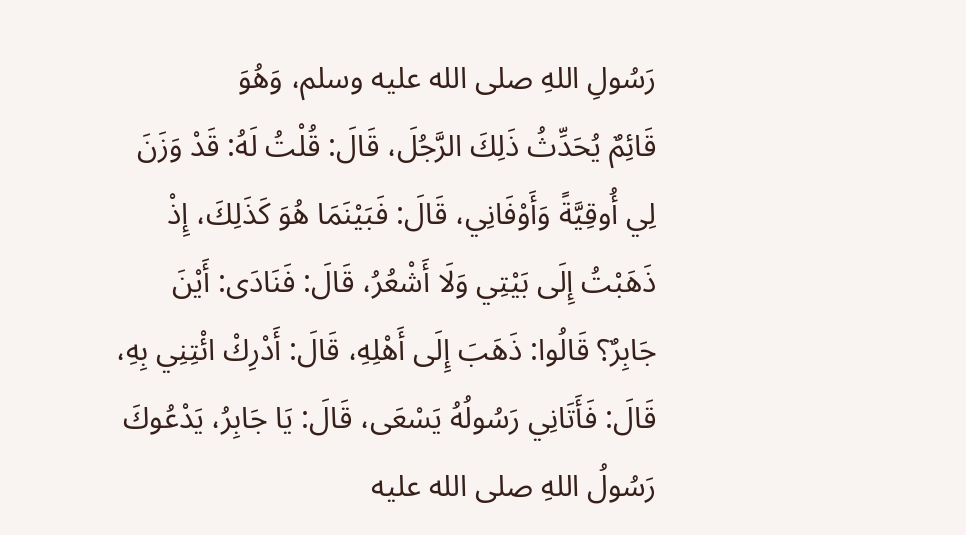رَسُولِ اللهِ صلى الله عليه وسلم، وَهُوَ
قَائِمٌ يُحَدِّثُ ذَلِكَ الرَّجُلَ، قَالَ: قُلْتُ لَهُ: قَدْ وَزَنَ لِي أُوقِيَّةً وَأَوْفَانِي، قَالَ: فَبَيْنَمَا هُوَ كَذَلِكَ، إِذْ ذَهَبْتُ إِلَى بَيْتِي وَلَا أَشْعُرُ، قَالَ: فَنَادَى: أَيْنَ جَابِرٌ؟ قَالُوا: ذَهَبَ إِلَى أَهْلِهِ، قَالَ: أَدْرِكْ ائْتِنِي بِهِ، قَالَ: فَأَتَانِي رَسُولُهُ يَسْعَى، قَالَ: يَا جَابِرُ، يَدْعُوكَ رَسُولُ اللهِ صلى الله عليه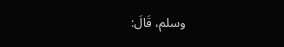وسلم، قَالَ: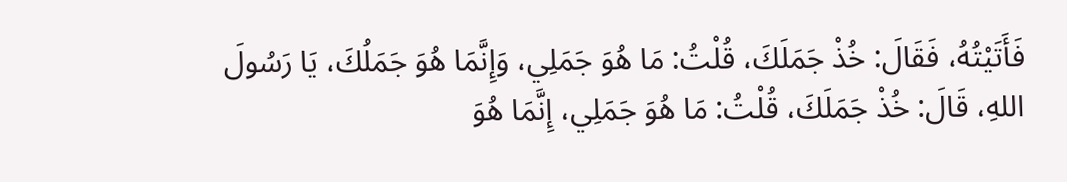فَأَتَيْتُهُ، فَقَالَ: خُذْ جَمَلَكَ، قُلْتُ: مَا هُوَ جَمَلِي، وَإِنَّمَا هُوَ جَمَلُكَ، يَا رَسُولَ اللهِ، قَالَ: خُذْ جَمَلَكَ، قُلْتُ: مَا هُوَ جَمَلِي، إِنَّمَا هُوَ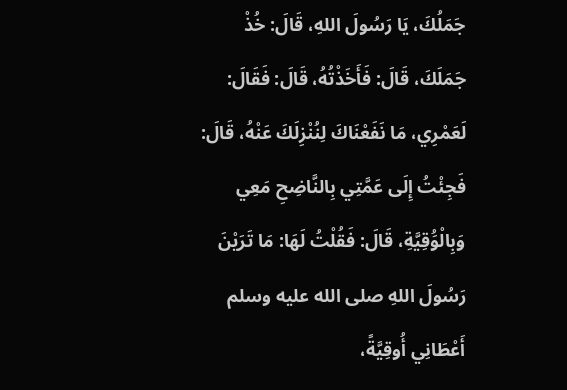جَمَلُكَ، يَا رَسُولَ اللهِ، قَالَ: خُذْ جَمَلَكَ، قَالَ: فَأَخَذْتُهُ، قَالَ: فَقَالَ: لَعَمْرِي، مَا نَفَعْنَاكَ لِنُنْزِلَكَ عَنْهُ، قَالَ: فَجِئْتُ إِلَى عَمَّتِي بِالنَّاضِحِ مَعِي وَبِالْوَُقِيَّةِ، قَالَ: فَقُلْتُ لَهَا: مَا تَرَيْنَ رَسُولَ اللهِ صلى الله عليه وسلم أَعْطَانِي أُوقِيَّةً،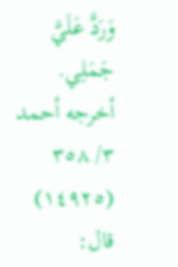وَرَدَّ عَلَيَّ جَمَلِي.
أخرجه أحمد ٣/ ٣٥٨ (١٤٩٢٥) قال: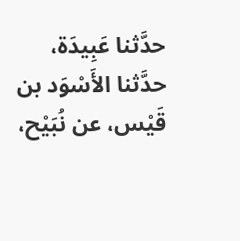حدَّثنا عَبِيدَة، حدَّثنا الأَسْوَد بن قَيْس، عن نُبَيْح،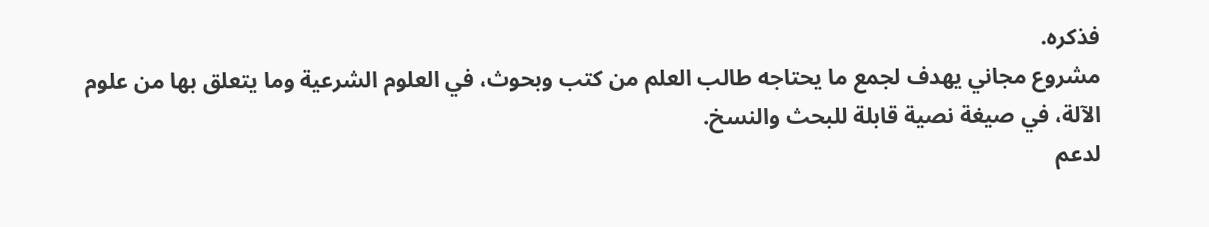فذكره.
مشروع مجاني يهدف لجمع ما يحتاجه طالب العلم من كتب وبحوث، في العلوم الشرعية وما يتعلق بها من علوم الآلة، في صيغة نصية قابلة للبحث والنسخ.
لدعم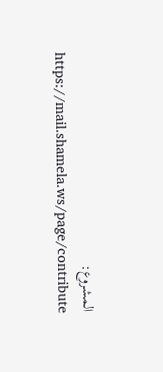المشروع: https://mail.shamela.ws/page/contribute